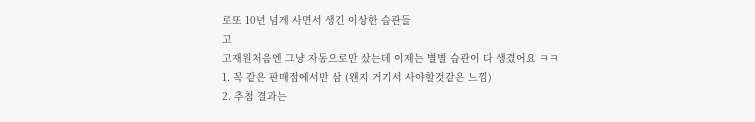로또 10년 넘게 사면서 생긴 이상한 습관들
고
고재원처음엔 그냥 자동으로만 샀는데 이제는 별별 습관이 다 생겼어요 ㅋㅋ
1. 꼭 같은 판매점에서만 삼 (왠지 거기서 사야할것같은 느낌)
2. 추첨 결과는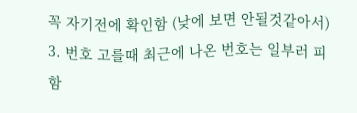꼭 자기전에 확인함 (낮에 보면 안될것같아서)
3. 번호 고를때 최근에 나온 번호는 일부러 피함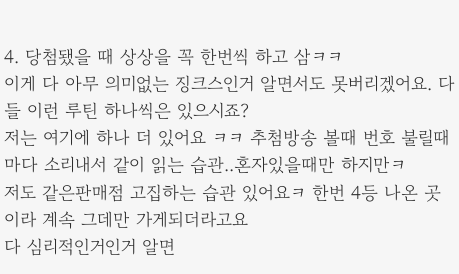4. 당첨됐을 때 상상을 꼭 한번씩 하고 삼ㅋㅋ
이게 다 아무 의미없는 징크스인거 알면서도 못버리겠어요. 다들 이런 루틴 하나씩은 있으시죠?
저는 여기에 하나 더 있어요 ㅋㅋ 추첨방송 볼때 번호 불릴때마다 소리내서 같이 읽는 습관..혼자있을때만 하지만ㅋ
저도 같은판매점 고집하는 습관 있어요ㅋ 한번 4등 나온 곳이라 계속 그데만 가게되더라고요
다 심리적인거인거 알면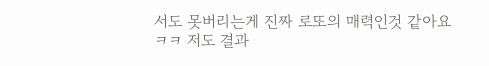서도 못버리는게 진짜 로또의 매력인것 같아요 ㅋㅋ 저도 결과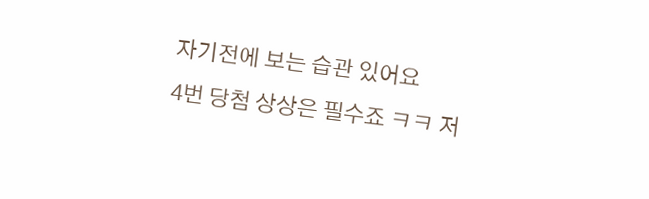자기전에 보는 습관 있어요
4번 당첨 상상은 필수죠 ㅋㅋ 저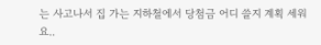는 사고나서 집 가는 지하철에서 당첨금 어디 쓸지 계획 세워요..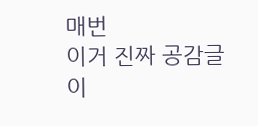매번
이거 진짜 공감글이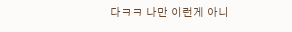다ㅋㅋ 나만 이런게 아니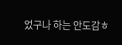었구나 하는 안도감ㅎ